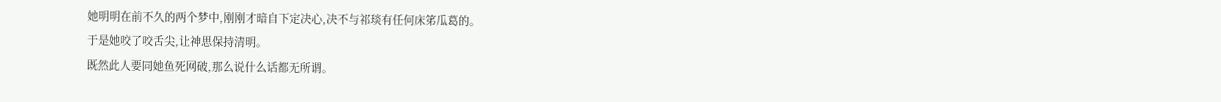她明明在前不久的两个梦中,刚刚才暗自下定决心,决不与祁琰有任何床笫瓜葛的。
于是她咬了咬舌尖,让神思保持清明。
既然此人要同她鱼死网破,那么说什么话都无所谓。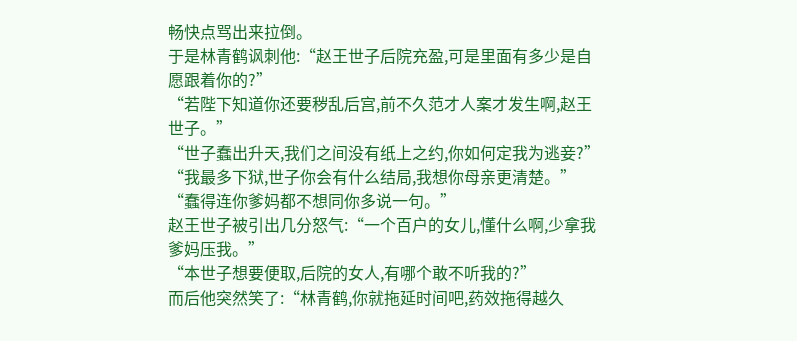畅快点骂出来拉倒。
于是林青鹤讽刺他:“赵王世子后院充盈,可是里面有多少是自愿跟着你的?”
“若陛下知道你还要秽乱后宫,前不久范才人案才发生啊,赵王世子。”
“世子蠢出升天,我们之间没有纸上之约,你如何定我为逃妾?”
“我最多下狱,世子你会有什么结局,我想你母亲更清楚。”
“蠢得连你爹妈都不想同你多说一句。”
赵王世子被引出几分怒气:“一个百户的女儿,懂什么啊,少拿我爹妈压我。”
“本世子想要便取,后院的女人,有哪个敢不听我的?”
而后他突然笑了:“林青鹤,你就拖延时间吧,药效拖得越久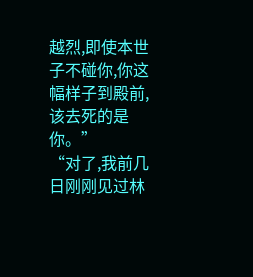越烈,即使本世子不碰你,你这幅样子到殿前,该去死的是你。”
“对了,我前几日刚刚见过林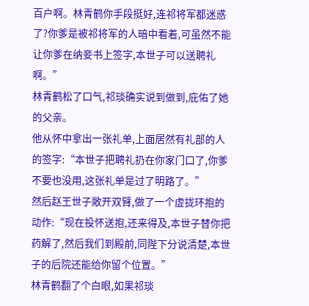百户啊。林青鹤你手段挺好,连祁将军都迷惑了?你爹是被祁将军的人暗中看着,可虽然不能让你爹在纳妾书上签字,本世子可以送聘礼啊。”
林青鹤松了口气,祁琰确实说到做到,庇佑了她的父亲。
他从怀中拿出一张礼单,上面居然有礼部的人的签字:“本世子把聘礼扔在你家门口了,你爹不要也没用,这张礼单是过了明路了。”
然后赵王世子敞开双臂,做了一个虚拢环抱的动作:“现在投怀送抱,还来得及,本世子替你把药解了,然后我们到殿前,同陛下分说清楚,本世子的后院还能给你留个位置。”
林青鹤翻了个白眼,如果祁琰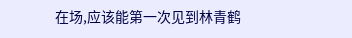在场,应该能第一次见到林青鹤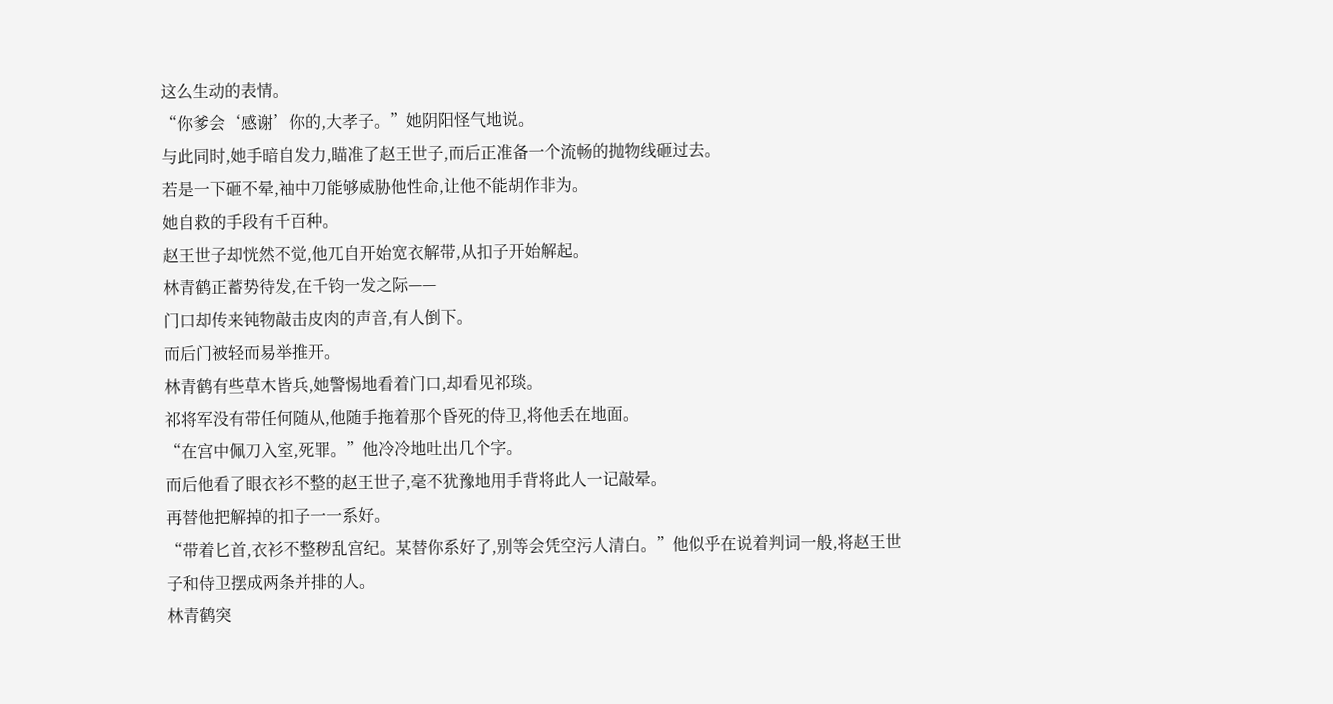这么生动的表情。
“你爹会‘感谢’你的,大孝子。”她阴阳怪气地说。
与此同时,她手暗自发力,瞄准了赵王世子,而后正准备一个流畅的抛物线砸过去。
若是一下砸不晕,袖中刀能够威胁他性命,让他不能胡作非为。
她自救的手段有千百种。
赵王世子却恍然不觉,他兀自开始宽衣解带,从扣子开始解起。
林青鹤正蓄势待发,在千钧一发之际——
门口却传来钝物敲击皮肉的声音,有人倒下。
而后门被轻而易举推开。
林青鹤有些草木皆兵,她警惕地看着门口,却看见祁琰。
祁将军没有带任何随从,他随手拖着那个昏死的侍卫,将他丢在地面。
“在宫中佩刀入室,死罪。”他冷冷地吐出几个字。
而后他看了眼衣衫不整的赵王世子,毫不犹豫地用手背将此人一记敲晕。
再替他把解掉的扣子一一系好。
“带着匕首,衣衫不整秽乱宫纪。某替你系好了,别等会凭空污人清白。”他似乎在说着判词一般,将赵王世子和侍卫摆成两条并排的人。
林青鹤突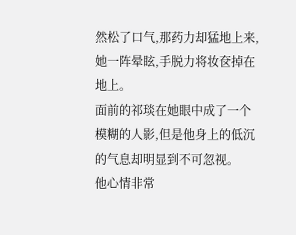然松了口气,那药力却猛地上来,她一阵晕眩,手脱力将妆奁掉在地上。
面前的祁琰在她眼中成了一个模糊的人影,但是他身上的低沉的气息却明显到不可忽视。
他心情非常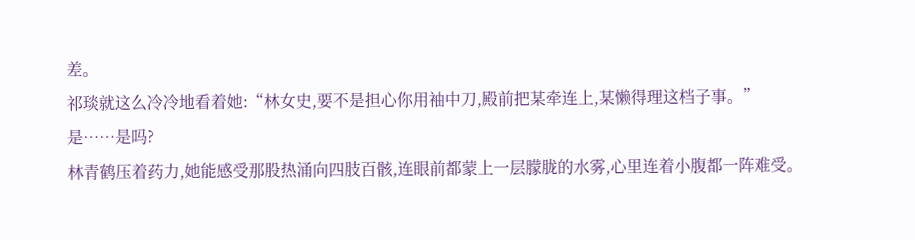差。
祁琰就这么冷冷地看着她:“林女史,要不是担心你用袖中刀,殿前把某牵连上,某懒得理这档子事。”
是……是吗?
林青鹤压着药力,她能感受那股热涌向四肢百骸,连眼前都蒙上一层朦胧的水雾,心里连着小腹都一阵难受。